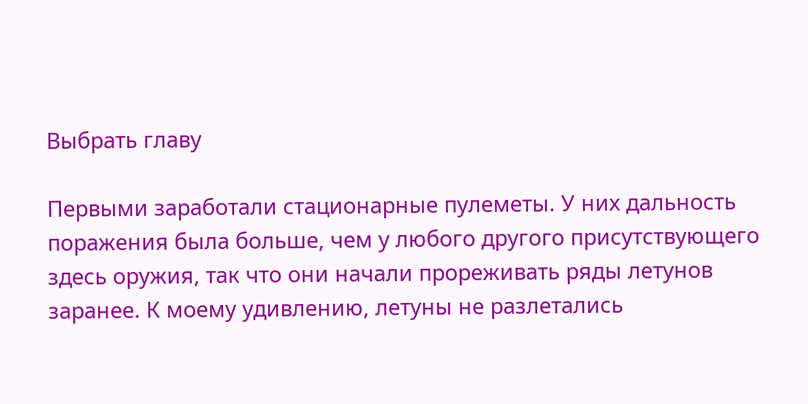Выбрать главу

Первыми заработали стационарные пулеметы. У них дальность поражения была больше, чем у любого другого присутствующего здесь оружия, так что они начали прореживать ряды летунов заранее. К моему удивлению, летуны не разлетались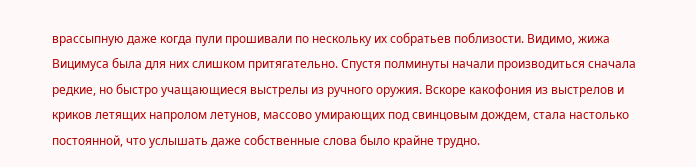врассыпную даже когда пули прошивали по нескольку их собратьев поблизости. Видимо, жижа Вицимуса была для них слишком притягательно. Спустя полминуты начали производиться сначала редкие, но быстро учащающиеся выстрелы из ручного оружия. Вскоре какофония из выстрелов и криков летящих напролом летунов, массово умирающих под свинцовым дождем, стала настолько постоянной, что услышать даже собственные слова было крайне трудно.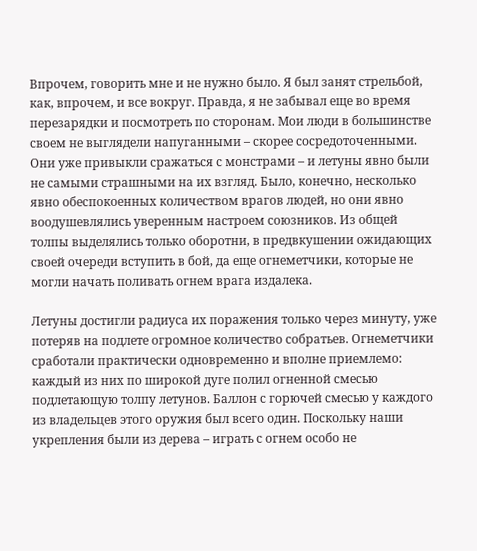Впрочем, говорить мне и не нужно было. Я был занят стрельбой, как, впрочем, и все вокруг. Правда, я не забывал еще во время перезарядки и посмотреть по сторонам. Мои люди в большинстве своем не выглядели напуганными – скорее сосредоточенными. Они уже привыкли сражаться с монстрами – и летуны явно были не самыми страшными на их взгляд. Было, конечно, несколько явно обеспокоенных количеством врагов людей, но они явно воодушевлялись уверенным настроем союзников. Из общей толпы выделялись только оборотни, в предвкушении ожидающих своей очереди вступить в бой, да еще огнеметчики, которые не могли начать поливать огнем врага издалека.

Летуны достигли радиуса их поражения только через минуту, уже потеряв на подлете огромное количество собратьев. Огнеметчики сработали практически одновременно и вполне приемлемо: каждый из них по широкой дуге полил огненной смесью подлетающую толпу летунов. Баллон с горючей смесью у каждого из владельцев этого оружия был всего один. Поскольку наши укрепления были из дерева – играть с огнем особо не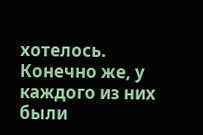хотелось. Конечно же, у каждого из них были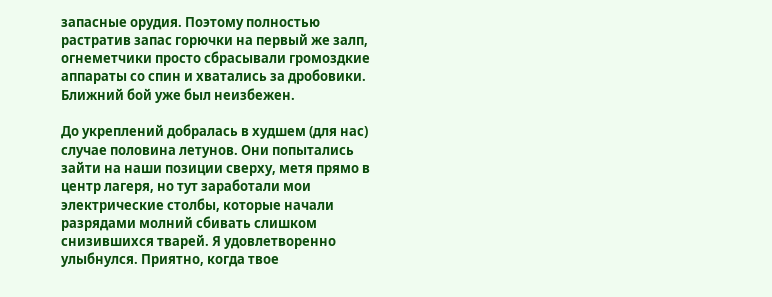запасные орудия. Поэтому полностью растратив запас горючки на первый же залп, огнеметчики просто сбрасывали громоздкие аппараты со спин и хватались за дробовики. Ближний бой уже был неизбежен.

До укреплений добралась в худшем (для нас) случае половина летунов. Они попытались зайти на наши позиции сверху, метя прямо в центр лагеря, но тут заработали мои электрические столбы, которые начали разрядами молний сбивать слишком снизившихся тварей. Я удовлетворенно улыбнулся. Приятно, когда твое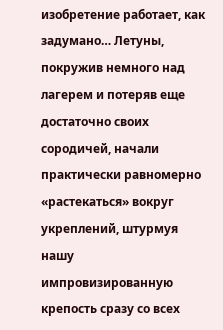изобретение работает, как задумано… Летуны, покружив немного над лагерем и потеряв еще достаточно своих сородичей, начали практически равномерно «растекаться» вокруг укреплений, штурмуя нашу импровизированную крепость сразу со всех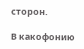сторон.

В какофонию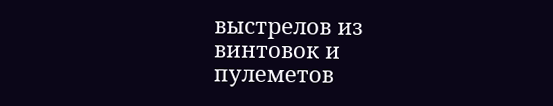выстрелов из винтовок и пулеметов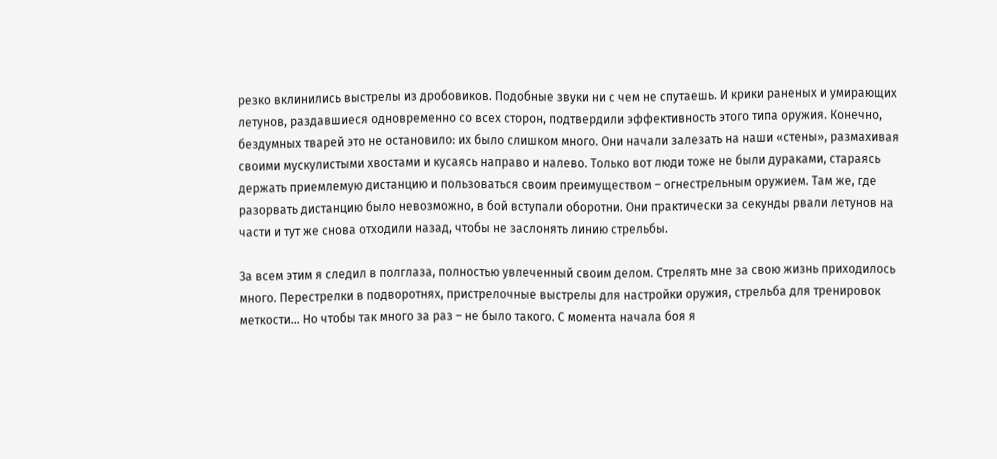резко вклинились выстрелы из дробовиков. Подобные звуки ни с чем не спутаешь. И крики раненых и умирающих летунов, раздавшиеся одновременно со всех сторон, подтвердили эффективность этого типа оружия. Конечно, бездумных тварей это не остановило: их было слишком много. Они начали залезать на наши «стены», размахивая своими мускулистыми хвостами и кусаясь направо и налево. Только вот люди тоже не были дураками, стараясь держать приемлемую дистанцию и пользоваться своим преимуществом – огнестрельным оружием. Там же, где разорвать дистанцию было невозможно, в бой вступали оборотни. Они практически за секунды рвали летунов на части и тут же снова отходили назад, чтобы не заслонять линию стрельбы.

За всем этим я следил в полглаза, полностью увлеченный своим делом. Стрелять мне за свою жизнь приходилось много. Перестрелки в подворотнях, пристрелочные выстрелы для настройки оружия, стрельба для тренировок меткости… Но чтобы так много за раз – не было такого. С момента начала боя я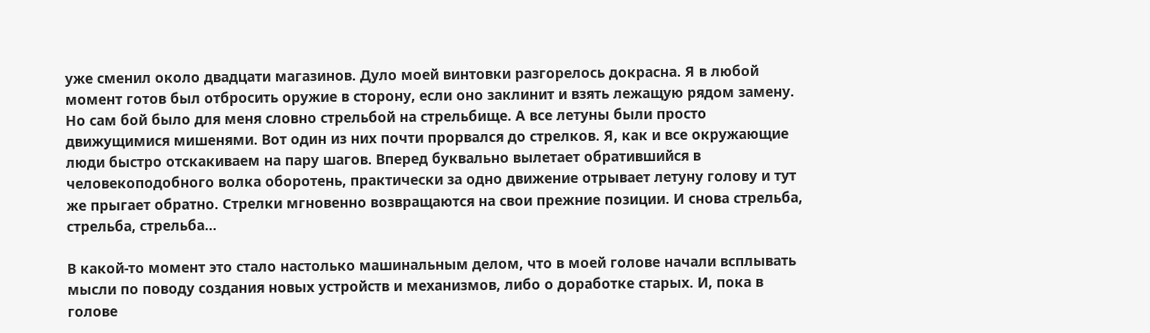уже сменил около двадцати магазинов. Дуло моей винтовки разгорелось докрасна. Я в любой момент готов был отбросить оружие в сторону, если оно заклинит и взять лежащую рядом замену. Но сам бой было для меня словно стрельбой на стрельбище. А все летуны были просто движущимися мишенями. Вот один из них почти прорвался до стрелков. Я, как и все окружающие люди быстро отскакиваем на пару шагов. Вперед буквально вылетает обратившийся в человекоподобного волка оборотень, практически за одно движение отрывает летуну голову и тут же прыгает обратно. Стрелки мгновенно возвращаются на свои прежние позиции. И снова стрельба, стрельба, стрельба…

В какой-то момент это стало настолько машинальным делом, что в моей голове начали всплывать мысли по поводу создания новых устройств и механизмов, либо о доработке старых. И, пока в голове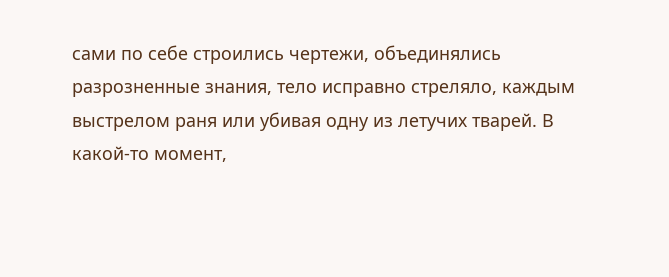сами по себе строились чертежи, объединялись разрозненные знания, тело исправно стреляло, каждым выстрелом раня или убивая одну из летучих тварей. В какой-то момент,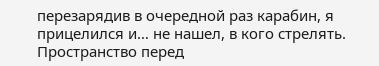перезарядив в очередной раз карабин, я прицелился и… не нашел, в кого стрелять. Пространство перед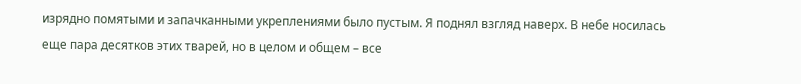изрядно помятыми и запачканными укреплениями было пустым. Я поднял взгляд наверх. В небе носилась еще пара десятков этих тварей, но в целом и общем – все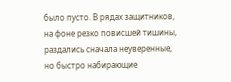было пусто. В рядах защитников, на фоне резко повисшей тишины, раздались сначала неуверенные, но быстро набирающие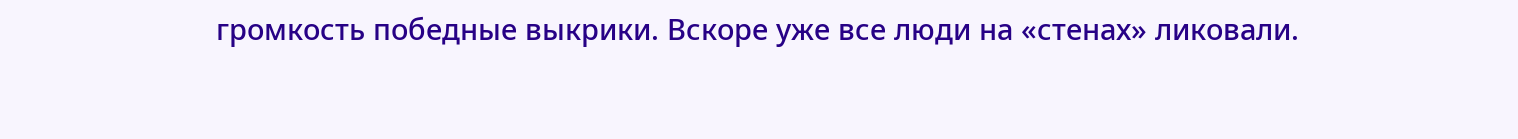громкость победные выкрики. Вскоре уже все люди на «стенах» ликовали.